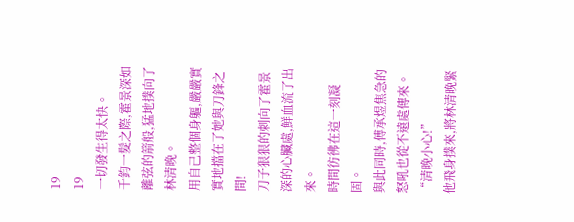19
19
一切發生得太快。
千鈞一髮之際,霍景深如離弦的箭般,猛地撲向了林清晚。
用自己整個身軀,嚴嚴實實地擋在了她與刀鋒之間!
刀子狠狠的刺向了霍景深的心臟處,鮮血流了出來。
時間彷彿在這一刻凝固。
與此同時,傅承煜焦急的怒吼也從不遠處傳來。
“清晚小心!”
他飛身撲來,將林清晚緊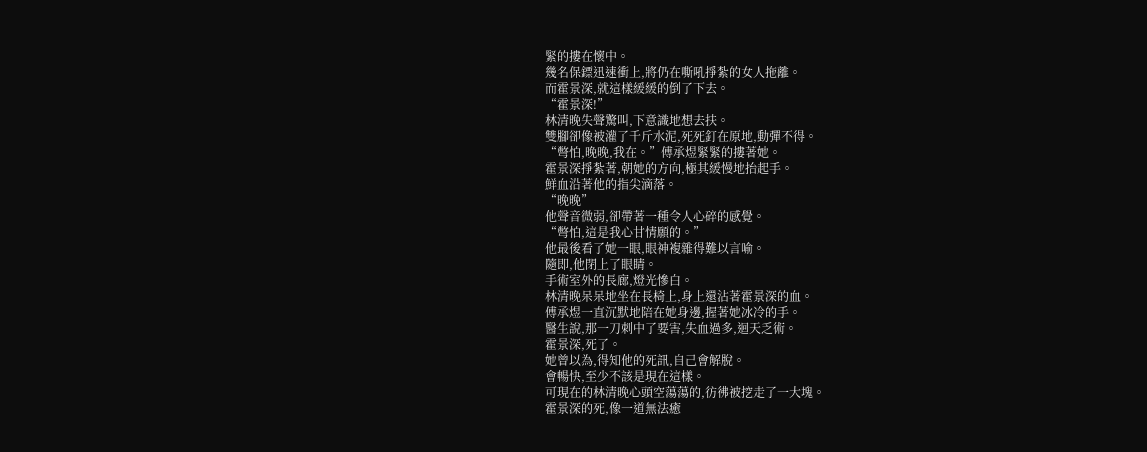緊的摟在懷中。
幾名保鏢迅速衝上,將仍在嘶吼掙紮的女人拖離。
而霍景深,就這樣緩緩的倒了下去。
“霍景深!”
林清晚失聲驚叫,下意識地想去扶。
雙腳卻像被灌了千斤水泥,死死釘在原地,動彈不得。
“彆怕,晚晚,我在。”傅承煜緊緊的摟著她。
霍景深掙紮著,朝她的方向,極其緩慢地抬起手。
鮮血沿著他的指尖滴落。
“晚晚”
他聲音微弱,卻帶著一種令人心碎的感覺。
“彆怕,這是我心甘情願的。”
他最後看了她一眼,眼神複雜得難以言喻。
隨即,他閉上了眼睛。
手術室外的長廊,燈光慘白。
林清晚呆呆地坐在長椅上,身上還沾著霍景深的血。
傅承煜一直沉默地陪在她身邊,握著她冰冷的手。
醫生說,那一刀刺中了要害,失血過多,迴天乏術。
霍景深,死了。
她曾以為,得知他的死訊,自己會解脫。
會暢快,至少不該是現在這樣。
可現在的林清晚心頭空蕩蕩的,彷彿被挖走了一大塊。
霍景深的死,像一道無法癒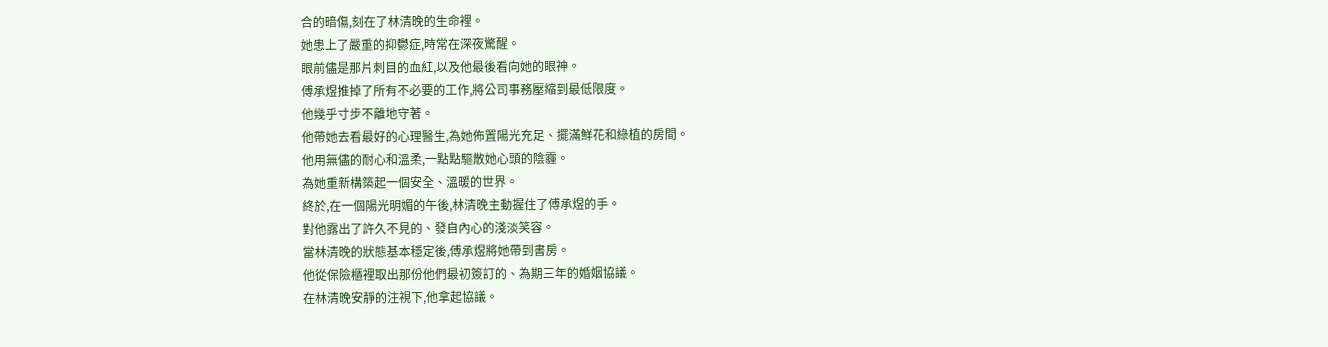合的暗傷,刻在了林清晚的生命裡。
她患上了嚴重的抑鬱症,時常在深夜驚醒。
眼前儘是那片刺目的血紅,以及他最後看向她的眼神。
傅承煜推掉了所有不必要的工作,將公司事務壓縮到最低限度。
他幾乎寸步不離地守著。
他帶她去看最好的心理醫生,為她佈置陽光充足、擺滿鮮花和綠植的房間。
他用無儘的耐心和溫柔,一點點驅散她心頭的陰霾。
為她重新構築起一個安全、溫暖的世界。
終於,在一個陽光明媚的午後,林清晚主動握住了傅承煜的手。
對他露出了許久不見的、發自內心的淺淡笑容。
當林清晚的狀態基本穩定後,傅承煜將她帶到書房。
他從保險櫃裡取出那份他們最初簽訂的、為期三年的婚姻協議。
在林清晚安靜的注視下,他拿起協議。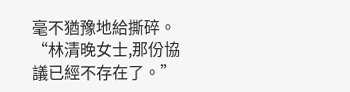毫不猶豫地給撕碎。
“林清晚女士,那份協議已經不存在了。”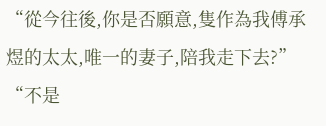“從今往後,你是否願意,隻作為我傅承煜的太太,唯一的妻子,陪我走下去?”
“不是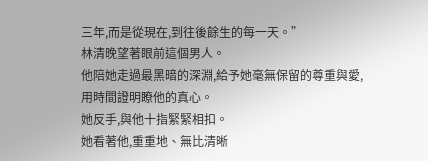三年,而是從現在,到往後餘生的每一天。”
林清晚望著眼前這個男人。
他陪她走過最黑暗的深淵,給予她毫無保留的尊重與愛,用時間證明瞭他的真心。
她反手,與他十指緊緊相扣。
她看著他,重重地、無比清晰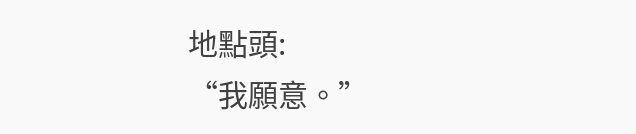地點頭:
“我願意。”